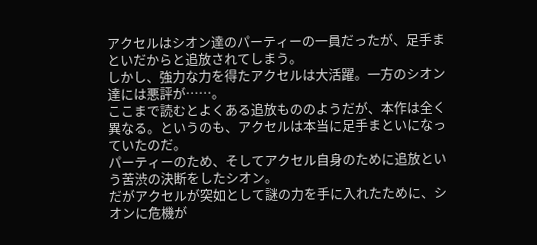アクセルはシオン達のパーティーの一員だったが、足手まといだからと追放されてしまう。
しかし、強力な力を得たアクセルは大活躍。一方のシオン達には悪評が……。
ここまで読むとよくある追放もののようだが、本作は全く異なる。というのも、アクセルは本当に足手まといになっていたのだ。
パーティーのため、そしてアクセル自身のために追放という苦渋の決断をしたシオン。
だがアクセルが突如として謎の力を手に入れたために、シオンに危機が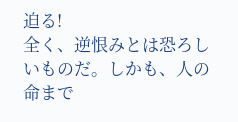迫る!
全く、逆恨みとは恐ろしいものだ。しかも、人の命まで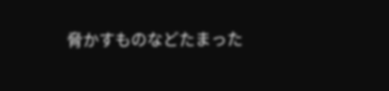脅かすものなどたまった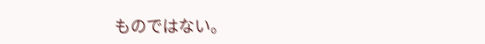ものではない。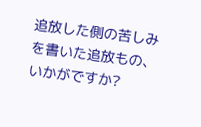追放した側の苦しみを書いた追放もの、いかがですか?